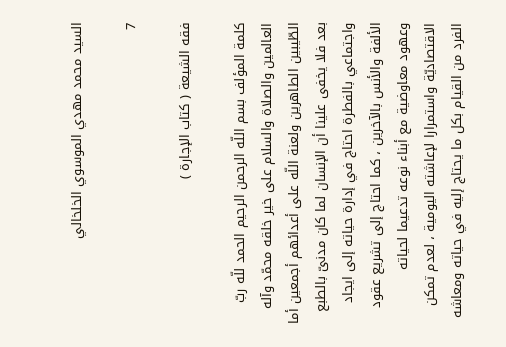السيد محمد مهدي الموسوي الخلخالي

7

فقه الشيعة ( كتاب الإجارة )

كلمة المؤلف بسم اللّه الرحمن الرحيم الحمد للّه ربّ العالمين والصلاة والسلام على خير خلقه محمّد وآله الطّيبين الطاهرين ولعنة اللّه على أعدائهم أجمعين أما بعد فلا يخفى علينا أن الإنسان لما كان مدنىّ بالطبع واجتماعي بالفطرة احتاج في إدارة حياته إلى ايجاد الألفة والأنس بالآخرين ، كما احتاج إلى تشريع عقود وعهود معاوضية مع أبناء نوعه تدعيما لحياته الاقتصاديّة واستمرارا لإعاشته اليومية ، لعدم تمكن الفرد من القيام بكل ما يحتاج إليه في حياته ومعاشه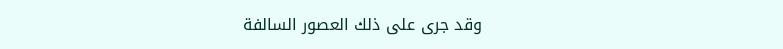وقد جرى على ذلك العصور السالفة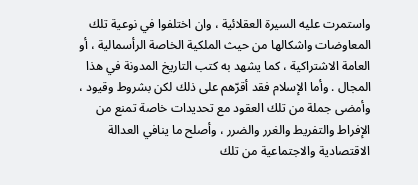واستمرت عليه السيرة العقلائية ، وان اختلفوا في نوعية تلك المعاوضات واشكالها من حيث الملكية الخاصة الرأسمالية ، أو العامة الاشتراكية ، كما يشهد به كتب التاريخ المدونة في هذا المجال . وأما الإسلام فقد أقرّهم على ذلك لكن بشروط وقيود ، وأمضى جملة من تلك العقود مع تحديدات خاصة تمنع من الإفراط والتفريط والغرر والضرر ، وأصلح ما ينافي العدالة الاقتصادية والاجتماعية من تلك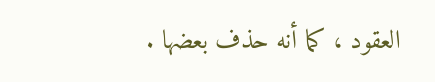العقود ، كما أنه حذف بعضها .